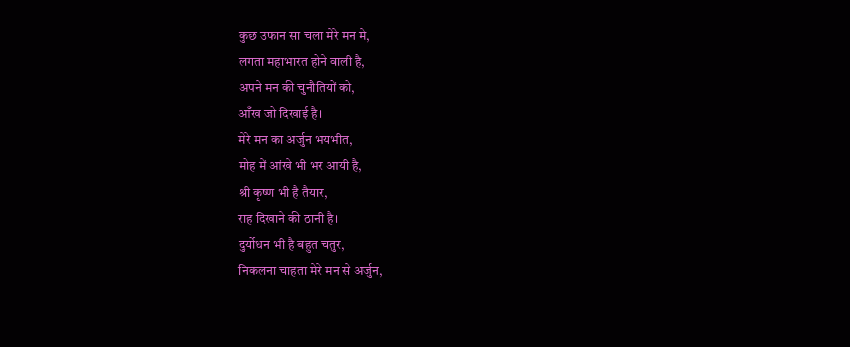कुछ उफान सा चला मेरे मन मे,
लगता महाभारत होने वाली है,
अपने मन की चुनौतियों को,
आँख जो दिखाई है।
मेरे मन का अर्जुन भयभीत,
मोह में आंखे भी भर आयी है,
श्री कृष्ण भी है तैयार,
राह दिखाने की ठानी है।
दुर्योधन भी है बहुत चतुर,
निकलना चाहता मेरे मन से अर्जुन,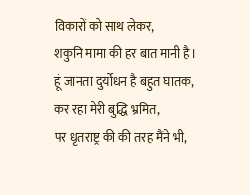विकारों को साथ लेकर,
शकुनि मामा की हर बात मानी है।
हूं जानता दुर्योधन है बहुत घातक,
कर रहा मेरी बुद्धि भ्रमित,
पर धृतराष्ट्र की की तरह मैंने भी,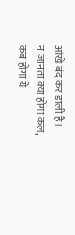आंखे बंद कर डाली है।
न जानता क्या होगा कल,
कब होगा ये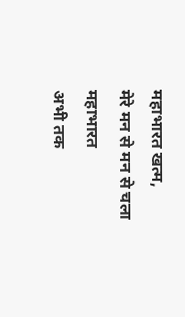महाभारत खत्म,
मेरे मन से मन से चला महाभारत
अभी तक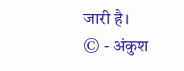जारी है।
© - अंकुश